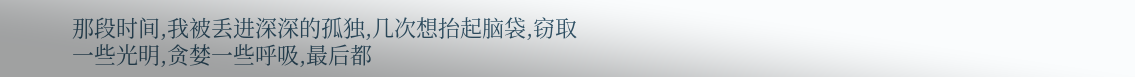那段时间,我被丢进深深的孤独,几次想抬起脑袋,窃取一些光明,贪婪一些呼吸,最后都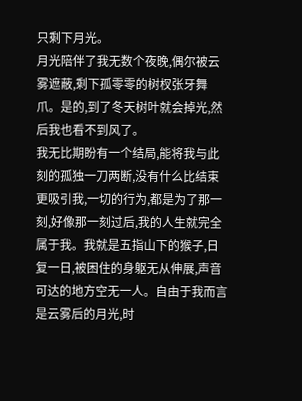只剩下月光。
月光陪伴了我无数个夜晚,偶尔被云雾遮蔽,剩下孤零零的树杈张牙舞爪。是的,到了冬天树叶就会掉光,然后我也看不到风了。
我无比期盼有一个结局,能将我与此刻的孤独一刀两断,没有什么比结束更吸引我,一切的行为,都是为了那一刻,好像那一刻过后,我的人生就完全属于我。我就是五指山下的猴子,日复一日,被困住的身躯无从伸展,声音可达的地方空无一人。自由于我而言是云雾后的月光,时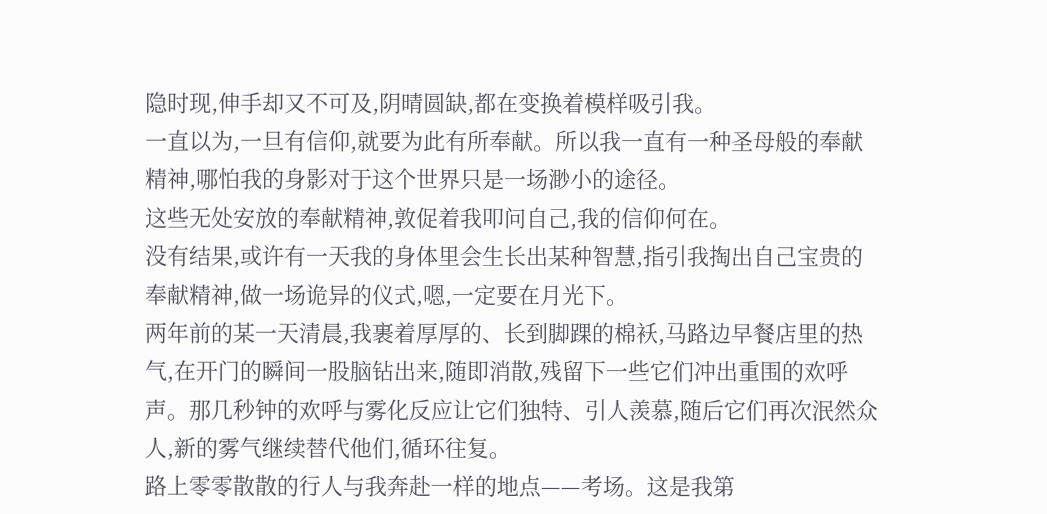隐时现,伸手却又不可及,阴晴圆缺,都在变换着模样吸引我。
一直以为,一旦有信仰,就要为此有所奉献。所以我一直有一种圣母般的奉献精神,哪怕我的身影对于这个世界只是一场渺小的途径。
这些无处安放的奉献精神,敦促着我叩问自己,我的信仰何在。
没有结果,或许有一天我的身体里会生长出某种智慧,指引我掏出自己宝贵的奉献精神,做一场诡异的仪式,嗯,一定要在月光下。
两年前的某一天清晨,我裹着厚厚的、长到脚踝的棉袄,马路边早餐店里的热气,在开门的瞬间一股脑钻出来,随即消散,残留下一些它们冲出重围的欢呼声。那几秒钟的欢呼与雾化反应让它们独特、引人羡慕,随后它们再次泯然众人,新的雾气继续替代他们,循环往复。
路上零零散散的行人与我奔赴一样的地点——考场。这是我第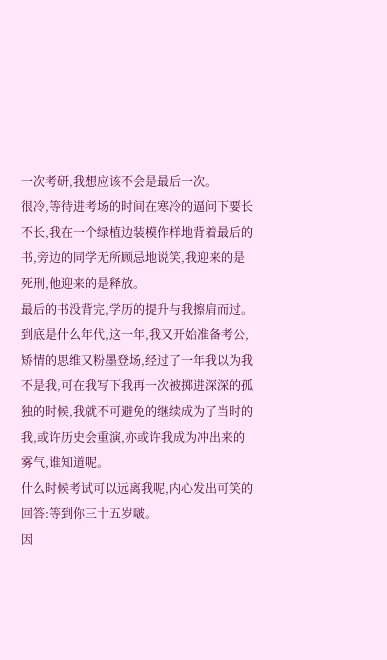一次考研,我想应该不会是最后一次。
很冷,等待进考场的时间在寒冷的逼问下要长不长,我在一个绿植边装模作样地背着最后的书,旁边的同学无所顾忌地说笑,我迎来的是死刑,他迎来的是释放。
最后的书没背完,学历的提升与我擦肩而过。
到底是什么年代,这一年,我又开始准备考公,矫情的思维又粉墨登场,经过了一年我以为我不是我,可在我写下我再一次被掷进深深的孤独的时候,我就不可避免的继续成为了当时的我,或许历史会重演,亦或许我成为冲出来的雾气,谁知道呢。
什么时候考试可以远离我呢,内心发出可笑的回答:等到你三十五岁啵。
因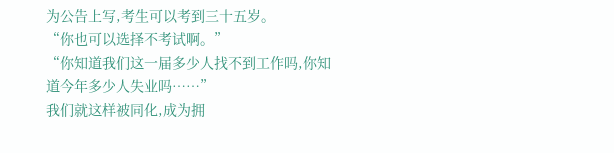为公告上写,考生可以考到三十五岁。
“你也可以选择不考试啊。”
“你知道我们这一届多少人找不到工作吗,你知道今年多少人失业吗……”
我们就这样被同化,成为拥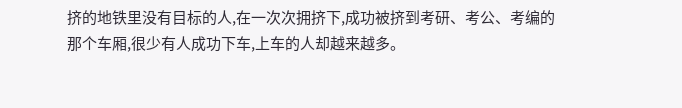挤的地铁里没有目标的人,在一次次拥挤下,成功被挤到考研、考公、考编的那个车厢,很少有人成功下车,上车的人却越来越多。